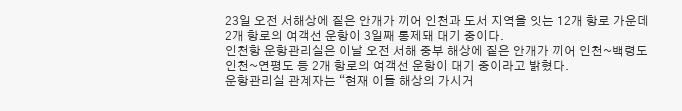23일 오전 서해상에 짙은 안개가 끼어 인천과 도서 지역을 잇는 12개 항로 가운데 2개 항로의 여객선 운항이 3일째 통제돼 대기 중이다.
인천항 운항관리실은 이날 오전 서해 중부 해상에 짙은 안개가 끼어 인천~백령도 인천~연평도 등 2개 항로의 여객선 운항이 대기 중이라고 밝혔다.
운항관리실 관계자는 “현재 이들 해상의 가시거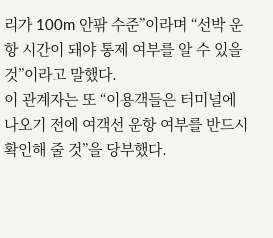리가 100m 안팎 수준”이라며 “선박 운항 시간이 돼야 통제 여부를 알 수 있을 것”이라고 말했다.
이 관계자는 또 “이용객들은 터미널에 나오기 전에 여객선 운항 여부를 반드시 확인해 줄 것”을 당부했다.